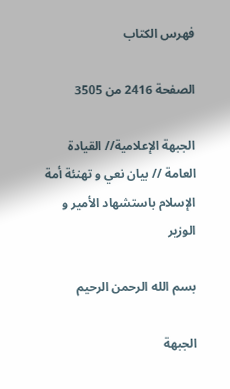فهرس الكتاب

الصفحة 2416 من 3505

الجبهة الإعلامية// القيادة العامة // بيان نعي و تهنئة أمة الإسلام باستشهاد الأمير و الوزير

بسم الله الرحمن الرحيم

الجبهة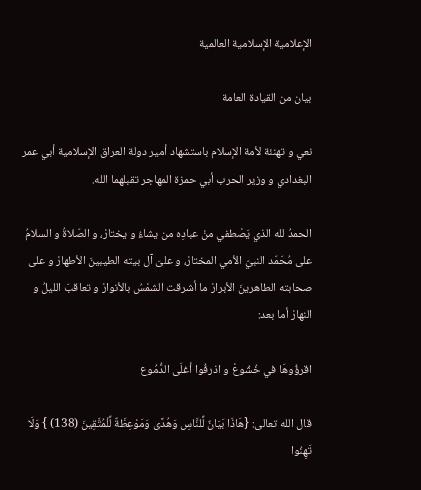الإعلامية الإسلامية العالمية

بيان من القيادة العامة

نعي و تهنئة لأمة الإسلام باستشهاد أمير دولة العراق الإسلامية أبي عمر البغدادي و وزير الحرب أبي حمزة المهاجر تقبلهما الله.

الحمدُ لله الذي يَصْطفي منْ عبادِه من يشاءُ و يختارْ، و الصّلاةُ و السلامُ على مُحَمّد النبيّ الأمي المختارْ، و علىَ آل بيته الطيبينَ الأطهارْ و على صحابته الطاهرينَ الأبرارْ ما أشرقت الشمْسُ بالأنوارْ و تعاقبَ الليلُ و النهارْ أما بعد:

اقرؤُوهَا في خُشُوعْ و اذرفُوا أغلَى الدُّمُوع

قال الله تعالى: {هَاذَا بَيَانٌ لِّلنَّاسِ وَهُدًى وَمَوْعِظَةٌ لِّلْمُتَّقِينَ (138) } وَلَا تَهِنُوا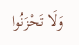وَلَا تَحْزَنُوا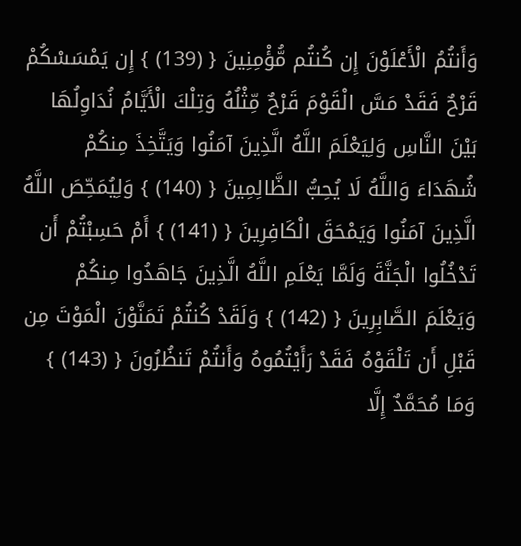وَأَنتُمُ الْأَعْلَوْنَ إِن كُنتُم مُّؤْمِنِينَ { (139) } إِن يَمْسَسْكُمْ قَرْحٌ فَقَدْ مَسَّ الْقَوْمَ قَرْحٌ مِّثْلُهُ وَتِلْكَ الْأَيَّامُ نُدَاوِلُهَا بَيْنَ النَّاسِ وَلِيَعْلَمَ اللَّهُ الَّذِينَ آمَنُوا وَيَتَّخِذَ مِنكُمْ شُهَدَاءَ وَاللَّهُ لَا يُحِبُّ الظَّالِمِينَ { (140) } وَلِيُمَحِّصَ اللَّهُ الَّذِينَ آمَنُوا وَيَمْحَقَ الْكَافِرِينَ { (141) } أَمْ حَسِبْتُمْ أَن تَدْخُلُوا الْجَنَّةَ وَلَمَّا يَعْلَمِ اللَّهُ الَّذِينَ جَاهَدُوا مِنكُمْ وَيَعْلَمَ الصَّابِرِينَ { (142) } وَلَقَدْ كُنتُمْ تَمَنَّوْنَ الْمَوْتَ مِن قَبْلِ أَن تَلْقَوْهُ فَقَدْ رَأَيْتُمُوهُ وَأَنتُمْ تَنظُرُونَ { (143) } وَمَا مُحَمَّدٌ إِلَّا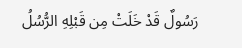رَسُولٌ قَدْ خَلَتْ مِن قَبْلِهِ الرُّسُلُ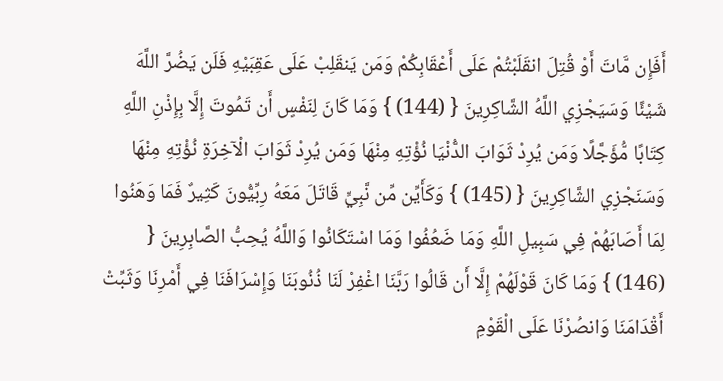أَفَإِن مَّاتَ أَوْ قُتِلَ انقَلَبْتُمْ عَلَى أَعْقَابِكُمْ وَمَن يَنقَلِبْ عَلَى عَقِبَيْهِ فَلَن يَضُرَّ اللَّهَ شَيْئًا وَسَيَجْزِي اللَّهُ الشَّاكِرِينَ { (144) } وَمَا كَانَ لِنَفْسٍ أَن تَمُوتَ إِلَّا بِإِذْنِ اللَّهِ كِتَابًا مُّؤَجَّلًا وَمَن يُرِدْ ثَوَابَ الدُّنْيَا نُؤْتِهِ مِنْهَا وَمَن يُرِدْ ثَوَابَ الْآخِرَةِ نُؤْتِهِ مِنْهَا وَسَنَجْزِي الشَّاكِرِينَ { (145) } وَكَأَيِّن مِّن نَّبِيٍّ قَاتَلَ مَعَهُ رِبِّيُّونَ كَثِيرٌ فَمَا وَهَنُوا لِمَا أَصَابَهُمْ فِي سَبِيلِ اللَّهِ وَمَا ضَعُفُوا وَمَا اسْتَكَانُوا وَاللَّهُ يُحِبُّ الصَّابِرِينَ { (146) } وَمَا كَانَ قَوْلَهُمْ إِلَّا أَن قَالُوا رَبَّنَا اغْفِرْ لَنَا ذُنُوبَنَا وَإِسْرَافَنَا فِي أَمْرِنَا وَثَبِّتْ أَقْدَامَنَا وَانصُرْنَا عَلَى الْقَوْمِ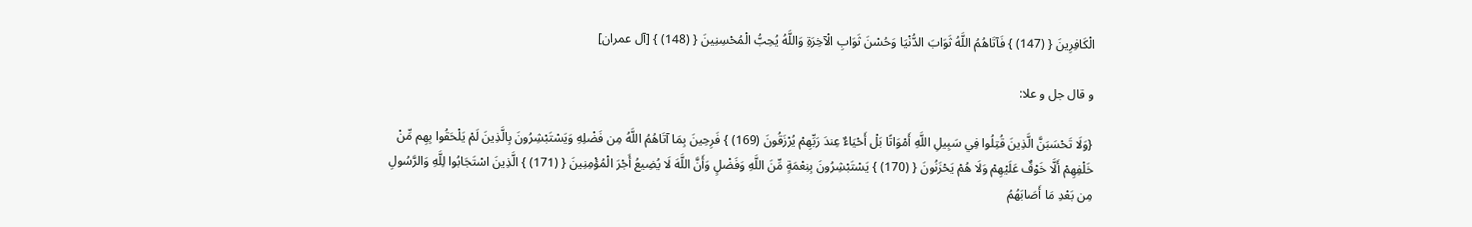الْكَافِرِينَ { (147) } فَآتَاهُمُ اللَّهُ ثَوَابَ الدُّنْيَا وَحُسْنَ ثَوَابِ الْآخِرَةِ وَاللَّهُ يُحِبُّ الْمُحْسِنِينَ { (148) } [آل عمران]

و قال جل و علا:

{وَلَا تَحْسَبَنَّ الَّذِينَ قُتِلُوا فِي سَبِيلِ اللَّهِ أَمْوَاتًا بَلْ أَحْيَاءٌ عِندَ رَبِّهِمْ يُرْزَقُونَ (169) } فَرِحِينَ بِمَا آتَاهُمُ اللَّهُ مِن فَضْلِهِ وَيَسْتَبْشِرُونَ بِالَّذِينَ لَمْ يَلْحَقُوا بِهِم مِّنْ خَلْفِهِمْ أَلَّا خَوْفٌ عَلَيْهِمْ وَلَا هُمْ يَحْزَنُونَ { (170) } يَسْتَبْشِرُونَ بِنِعْمَةٍ مِّنَ اللَّهِ وَفَضْلٍ وَأَنَّ اللَّهَ لَا يُضِيعُ أَجْرَ الْمُؤْمِنِينَ { (171) } الَّذِينَ اسْتَجَابُوا لِلَّهِ وَالرَّسُولِ مِن بَعْدِ مَا أَصَابَهُمُ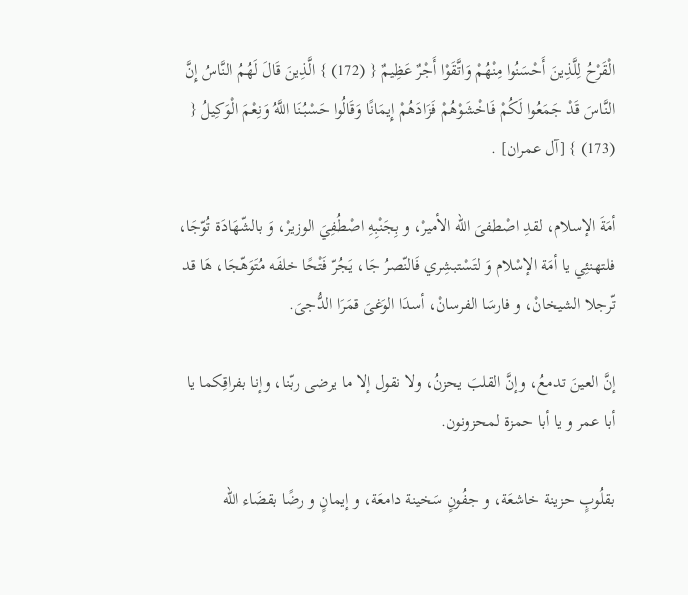الْقَرْحُ لِلَّذِينَ أَحْسَنُوا مِنْهُمْ وَاتَّقَوْا أَجْرٌ عَظِيمٌ { (172) } الَّذِينَ قَالَ لَهُمُ النَّاسُ إِنَّ النَّاسَ قَدْ جَمَعُوا لَكُمْ فَاخْشَوْهُمْ فَزَادَهُمْ إِيمَانًا وَقَالُوا حَسْبُنَا اللَّهُ وَنِعْمَ الْوَكِيلُ { (173) } [آل عمران] .

أمَةَ الإسلام، لقدِ اصْطفىَ الله الأميرْ، و بِجَنْبِهِ اصْطُفِيَ الوزيرْ، وَ بالشّهَادَة تُوّجَا، فلتهنئِي يا أمَة الإسْلام وَ لتَسْتبشِري فَالنّصرُ جَا، يَجُرّ فَتْحًا خلفَه مُتَوَهّجَا، هَا قد تّرجلا الشيخانْ، و فارسَا الفرسانْ، أسدَا الوَغىَ قمَرَا الدُّجىَ.

إنَّ العينَ تدمعُ، وإنَّ القلبَ يحزنُ، ولا نقول إلا ما يرضى ربّنا، وإنا بفراقِكما يا أبا عمر و يا أبا حمزة لمحزونون.

بقلُوبٍ حزينة خاشعَة، و جفُونٍ سَخينة دامعَة، و إيمانٍ و رضًا بقضَاء الله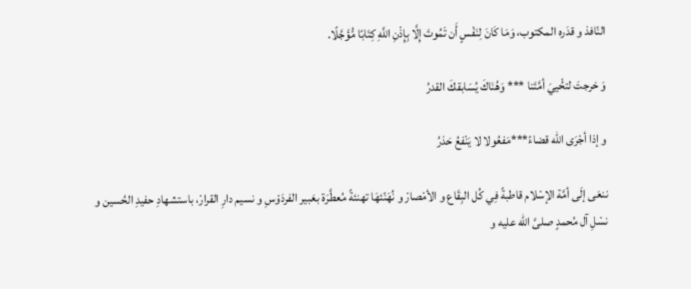النّافذ و قدَره المكتوب، وَمَا كَانَ لِنَفْسٍ أَن تَمُوتَ إِلَّا بِإِذْنِ اللَّهِ كِتَابًا مُّؤَجَّلًا.

وَ خرجتَ لتحُْييَ أمَّتَنا *** وَهُنَاكَ يُسَابقكَ القدرُ

و إذا أجْرَى الله قضاءً***مَفعُولا لا يَنْفعُ حَذرُ

ننعَى إلَى أمَّة الإسْلام قاطبةً فِي كُل البِقَاع و الأمْصارْ و نُهَنّئهَا تهنئةً مُعطَّرَة بعَبير الفردَوْسِ و نسيم دارِ القرارْ، باستشهادِ حفيدِ الحُسين و نسْلِ آل مُحمدٍ صلىَّ الله عليه و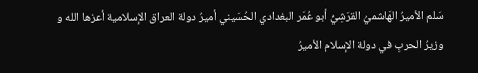سَلم الأميرُ الهَاشميُ القرَشِيُّ أبو عُمَر البغدادي الحُسَيني أميرُ دولة العراق الإسلامية أعزها الله و وزيرُ الحربِ في دولة الإسلام الأميرُ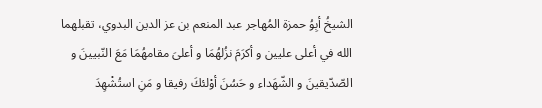الشيخُ أبِوُ حمزة المُهاجر عبد المنعم بن عز الدين البدوي، تقبلهما الله في أعلى عليين و أكرَمَ نزُلهُمَا و أعلىَ مقامهُمَا مَعَ النّبيينَ و الصّدّيقينَ و الشّهَداء و حَسُنَ أوْلئكَ رفيقا و مَنِ استُشْهِدَ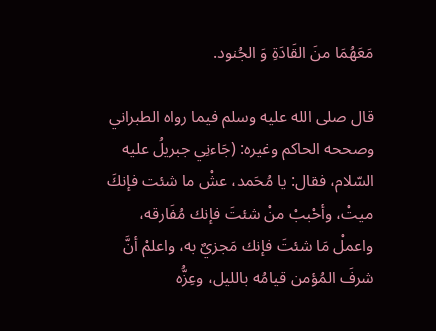مَعَهُمَا منَ القَادَةِ وَ الجُنود.

قال صلى الله عليه وسلم فيما رواه الطبراني وصححه الحاكم وغيره: (جَاءنِي جبريلُ عليه السّلام، فقال: يا مُحَمد، عشْ ما شئت فإنكَ ميتْ، وأحْببْ منْ شئتَ فإنك مُفَارقه، واعملْ مَا شئتَ فإنك مَجزيٌ به، واعلمْ أنَّ شرفَ المُؤمن قيامُه بالليل، وعِزُّه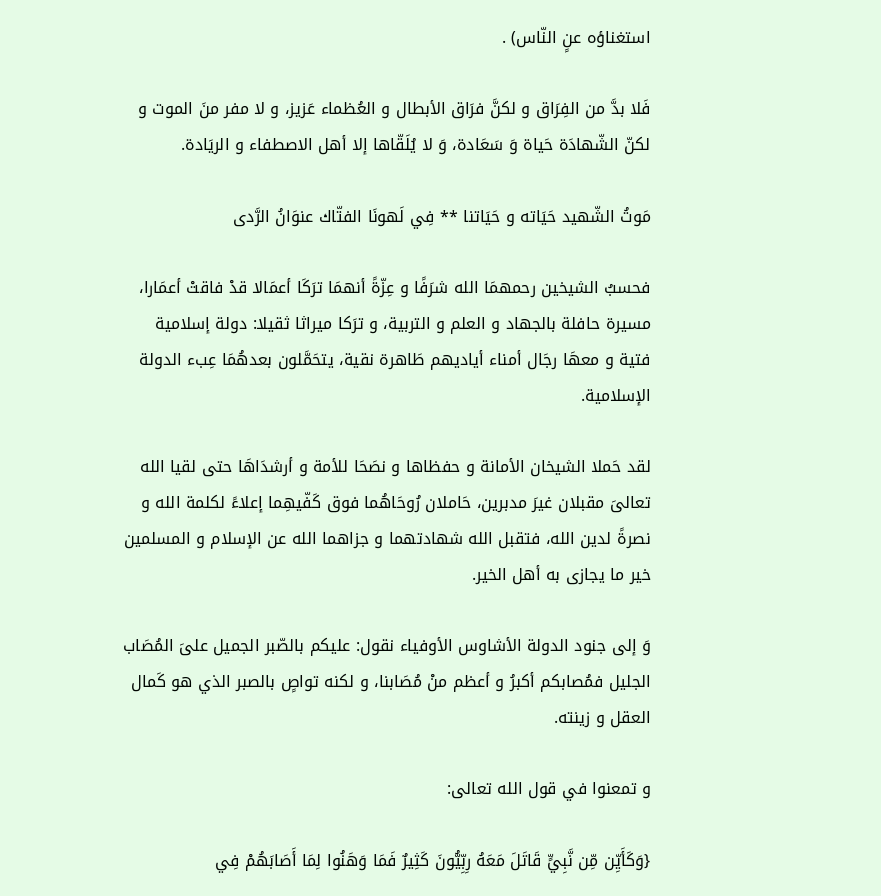استغناؤه عنٍ النّاس) .

فَلا بدَّ من الفِرَاق و لكنَّ فرَاق الأبطال و العُظماء عَزيز، و لا مفر منَ الموت و لكنّ الشّهادَة حَياة وَ سَعَادة، وَ لا يُلَقّاها إلا أهل الاصطفاء و الريَادة.

مَوتُ الشّهيد حَيَاته و حَيَاتنا ** فِي لَهونَا الفتّاك عنوَانُ الرَّدى

فحسبُ الشيخين رحمهمَا الله شرَفًا و عِزّةً أنهمَا ترَكَا أعمَالا قدْ فاقتْ أعمَارا، مسيرة حافلة بالجهاد و العلم و التربية، و ترَكا ميراثا ثقيلا: دولة إسلامية فتية و معهَا رجَال أمناء أياديهم طَاهرة نقية، يتحَمَّلون بعدهُمَا عِبء الدولة الإسلامية.

لقد حَملا الشيخان الأمانة و حفظاها و نصَحَا للأمة و أرشدَاهَا حتى لقيا الله تعالىَ مقبلان غيرَ مدبرين، حَاملان رُوحَاهُما فوق كَفّيهِما إعلاءً لكلمة الله و نصرةً لدين الله، فتقبل الله شهادتهما و جزاهما الله عن الإسلام و المسلمين خير ما يجازى به أهل الخير.

وَ إلى جنود الدولة الأشاوس الأوفياء نقول: عليكم بالصّبر الجميل علىَ المُصَاب الجليل فمُصابكم أكبرُ و أعظم منْ مُصَابنا، و لكنه تواصٍ بالصبر الذي هو كَمال العقل و زينته.

و تمعنوا في قول الله تعالى:

{وَكَأَيِّن مِّن نَّبِيٍّ قَاتَلَ مَعَهُ رِبِّيُّونَ كَثِيرٌ فَمَا وَهَنُوا لِمَا أَصَابَهُمْ فِي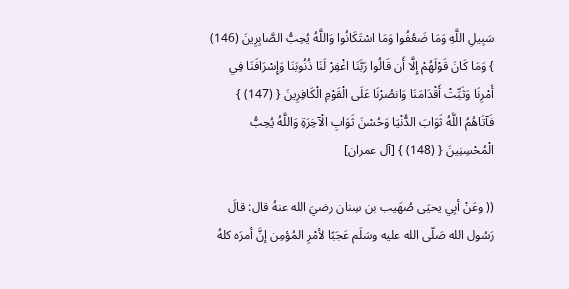سَبِيلِ اللَّهِ وَمَا ضَعُفُوا وَمَا اسْتَكَانُوا وَاللَّهُ يُحِبُّ الصَّابِرِينَ (146) } وَمَا كَانَ قَوْلَهُمْ إِلَّا أَن قَالُوا رَبَّنَا اغْفِرْ لَنَا ذُنُوبَنَا وَإِسْرَافَنَا فِي أَمْرِنَا وَثَبِّتْ أَقْدَامَنَا وَانصُرْنَا عَلَى الْقَوْمِ الْكَافِرِينَ { (147) } فَآتَاهُمُ اللَّهُ ثَوَابَ الدُّنْيَا وَحُسْنَ ثَوَابِ الْآخِرَةِ وَاللَّهُ يُحِبُّ الْمُحْسِنِينَ { (148) } [آل عمران]

(( وعَنْ أبِي يحيَى صُهَيب بن سِنان رضيَ الله عنهُ قال: قالَ رَسُول الله صَلّى الله عليه وسَلَم عَجَبًا لأمْرِ المُؤمِن إنَّ أمرَه كلهُ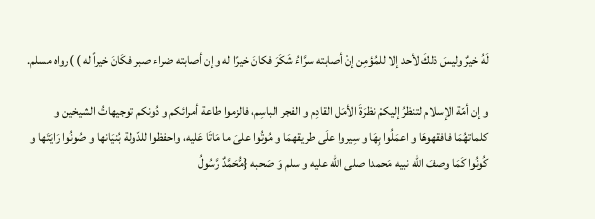لَهُ خيرٌ وليسَ ذلكَ لأحد إلا للمُؤمِن إنْ أصابته سرَّاءُ شَكَرَ فكانَ خيرًا له وإن أصابته ضراء صبر فكَانَ خيراً له ) )رواه مسلم.

و إن أمّة الإسلام لتنظرُ إليكمْ نظرَةَ الأمَل القادِم و الفجر الباسِم، فالزموا طاعة أمرائكم و دُونكم توجيهاتُ الشيخين و كلماتهُمَا فافقهوهَا و اعمَلُوا بِهَا و سِيروا علَى طريقهمَا و مُوتُوا علىَ ما مَاتَا عَليه، واحفظوا للدّولة بُنيَانها و صُونُوا رَايَتَها و كُونُوا كَمَا وصفَ الله نبيه مَحمدا صلى الله عليه و سلم وَ صَحبه {مُّحَمَّدٌ رَّسُولُ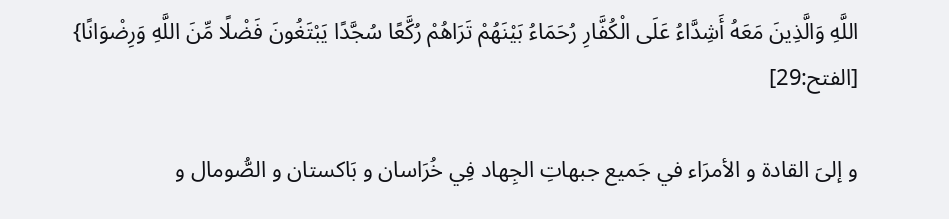اللَّهِ وَالَّذِينَ مَعَهُ أَشِدَّاءُ عَلَى الْكُفَّارِ رُحَمَاءُ بَيْنَهُمْ تَرَاهُمْ رُكَّعًا سُجَّدًا يَبْتَغُونَ فَضْلًا مِّنَ اللَّهِ وَرِضْوَانًا} [الفتح:29]

و إلىَ القادة و الأمرَاء في جَميع جبهاتِ الجِهاد فِي خُرَاسان و بَاكستان و الصُّومال و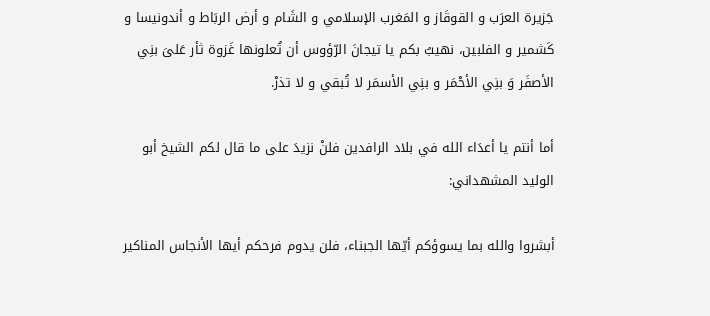جَزيرة العرَب و القوقَاز و المَغرب الإسلامي و الشَام و أرض الربَاط و أندونيسا و كَشمير و الفلبين، نهيبُ بكم يا تيجانَ الرّؤوس أن تُعلونها غَزوة ثأر عَلىَ بنِي الأصفَر وَ بنِي الأحْمَر و بنِي الأسمَر لا تُبقي و لا تذرْ.

أما أنتم يا أعدَاء الله في بلاد الرافدين فلنْ نزيدَ على ما قال لكم الشيخ أبو الوليد المشهداني:

أبشروا والله بما يسوؤكم أيّها الجبناء، فلن يدوم فرحكم أيها الأنجاس المناكير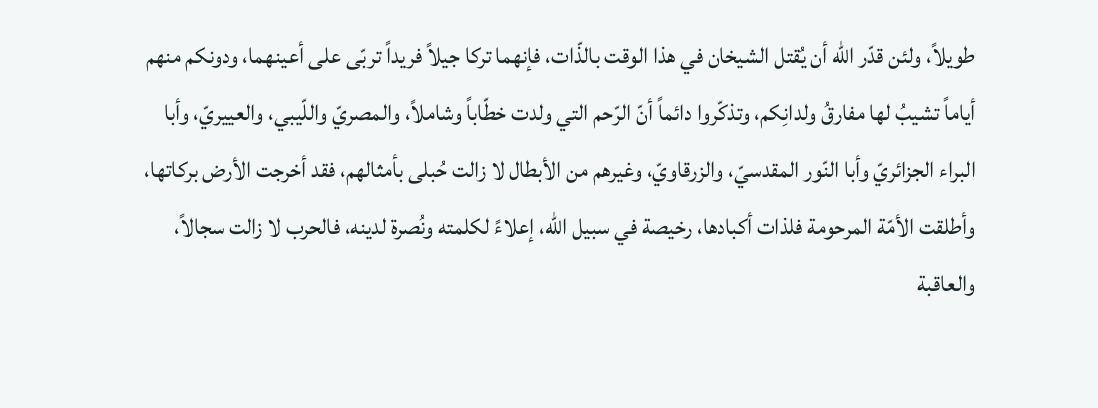طويلاً، ولئن قدّر الله أن يُقتل الشيخان في هذا الوقت بالذّات، فإنهما تركا جيلاً فريداً تربّى على أعينهما، ودونكم منهم أياماً تشيبُ لها مفارقُ ولدانِكم، وتذكّروا دائماً أنّ الرّحم التي ولدت خطّاباً وشاملاً، والمصريّ واللّيبي، والعييريّ، وأبا البراء الجزائريّ وأبا النّور المقدسيّ، والزرقاويّ، وغيرهم من الأبطال لا زالت حُبلى بأمثالهم، فقد أخرجت الأرض بركاتها، وأطلقت الأمّة المرحومة فلذات أكبادها، رخيصة في سبيل الله، إعلاءً لكلمته ونُصرة لدينه، فالحرب لا زالت سجالاً، والعاقبة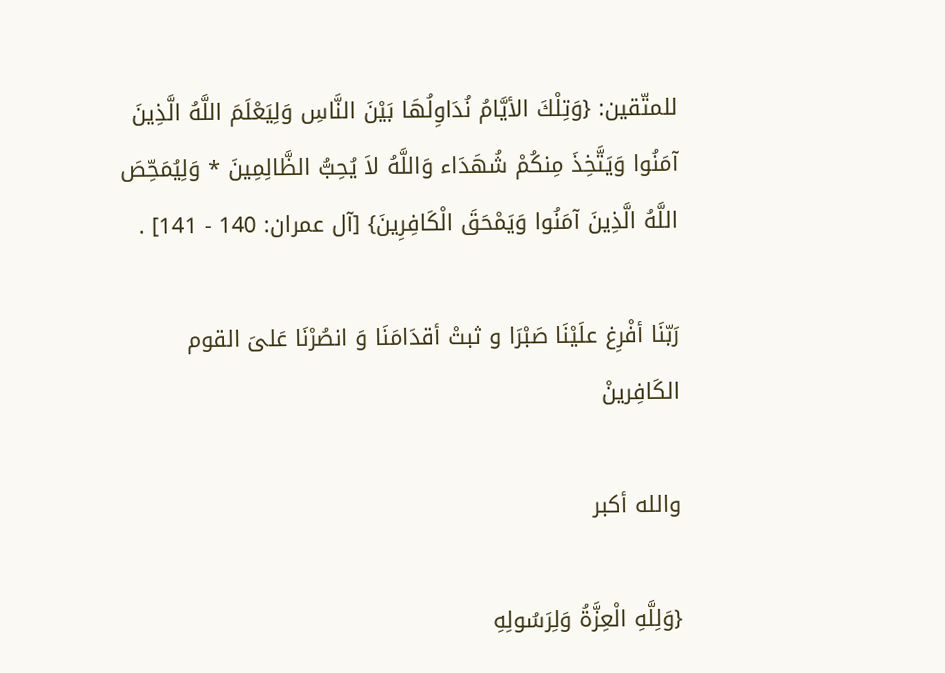للمتّقين: {وَتِلْكَ الأيَّامُ نُدَاوِلُهَا بَيْنَ النَّاسِ وَلِيَعْلَمَ اللَّهُ الَّذِينَ آمَنُوا وَيَتَّخِذَ مِنكُمْ شُهَدَاء وَاللَّهُ لاَ يُحِبُّ الظَّالِمِينَ * وَلِيُمَحِّصَ اللَّهُ الَّذِينَ آمَنُوا وَيَمْحَقَ الْكَافِرِينَ} [آل عمران: 140 - 141] .

رَبّنَا أفْرِغ علَيْنَا صَبْرَا و ثبتْ أقدَامَنَا وَ انصُرْنَا عَلىَ القوم الكَافِرينْ

والله أكبر

{وَلِلَّهِ الْعِزَّةُ وَلِرَسُولِهِ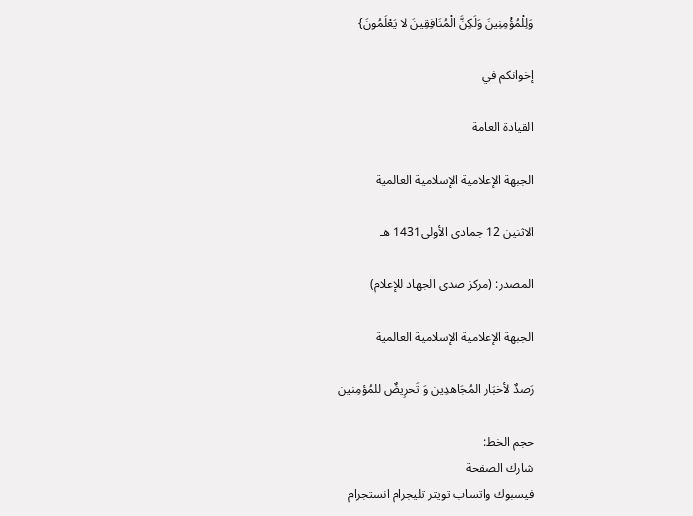وَلِلْمُؤْمِنِينَ وَلَكِنَّ الْمُنَافِقِينَ لا يَعْلَمُونَ}

إخوانكم في

القيادة العامة

الجبهة الإعلامية الإسلامية العالمية

الاثنين 12 جمادى الأولى1431 هـ

المصدر: (مركز صدى الجهاد للإعلام)

الجبهة الإعلامية الإسلامية العالمية

رَصدٌ لأخبَار المُجَاهدِين وَ تَحرِيضٌ للمُؤمِنين

حجم الخط:
شارك الصفحة
فيسبوك واتساب تويتر تليجرام انستجرام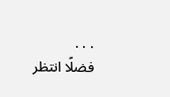. . .
فضلًا انتظر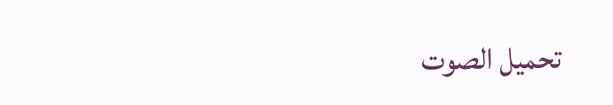تحميل الصوت